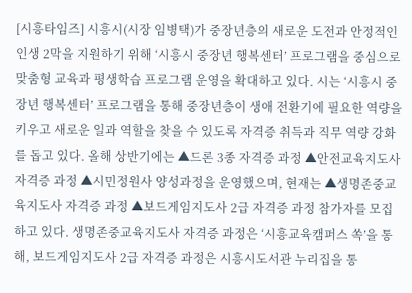[시흥타임즈] 시흥시(시장 임병택)가 중장년층의 새로운 도전과 안정적인 인생 2막을 지원하기 위해 ‘시흥시 중장년 행복센터’ 프로그램을 중심으로 맞춤형 교육과 평생학습 프로그램 운영을 확대하고 있다. 시는 ‘시흥시 중장년 행복센터’ 프로그램을 통해 중장년층이 생애 전환기에 필요한 역량을 키우고 새로운 일과 역할을 찾을 수 있도록 자격증 취득과 직무 역량 강화를 돕고 있다. 올해 상반기에는 ▲드론 3종 자격증 과정 ▲안전교육지도사 자격증 과정 ▲시민정원사 양성과정을 운영했으며, 현재는 ▲생명존중교육지도사 자격증 과정 ▲보드게임지도사 2급 자격증 과정 참가자를 모집하고 있다. 생명존중교육지도사 자격증 과정은 ‘시흥교육캠퍼스 쏙’을 통해, 보드게임지도사 2급 자격증 과정은 시흥시도서관 누리집을 통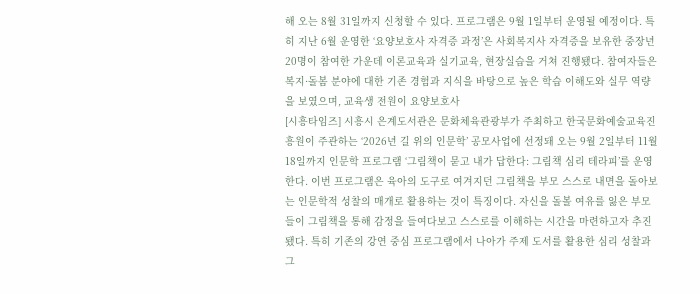해 오는 8월 31일까지 신청할 수 있다. 프로그램은 9월 1일부터 운영될 예정이다. 특히 지난 6월 운영한 ‘요양보호사 자격증 과정’은 사회복지사 자격증을 보유한 중장년 20명이 참여한 가운데 이론교육과 실기교육, 현장실습을 거쳐 진행됐다. 참여자들은 복지·돌봄 분야에 대한 기존 경험과 지식을 바탕으로 높은 학습 이해도와 실무 역량을 보였으며, 교육생 전원이 요양보호사
[시흥타임즈] 시흥시 은계도서관은 문화체육관광부가 주최하고 한국문화예술교육진흥원이 주관하는 ‘2026년 길 위의 인문학’ 공모사업에 선정돼 오는 9월 2일부터 11월 18일까지 인문학 프로그램 ‘그림책이 묻고 내가 답한다: 그림책 심리 테라피’를 운영한다. 이번 프로그램은 육아의 도구로 여겨지던 그림책을 부모 스스로 내면을 돌아보는 인문학적 성찰의 매개로 활용하는 것이 특징이다. 자신을 돌볼 여유를 잃은 부모들이 그림책을 통해 감정을 들여다보고 스스로를 이해하는 시간을 마련하고자 추진됐다. 특히 기존의 강연 중심 프로그램에서 나아가 주제 도서를 활용한 심리 성찰과 그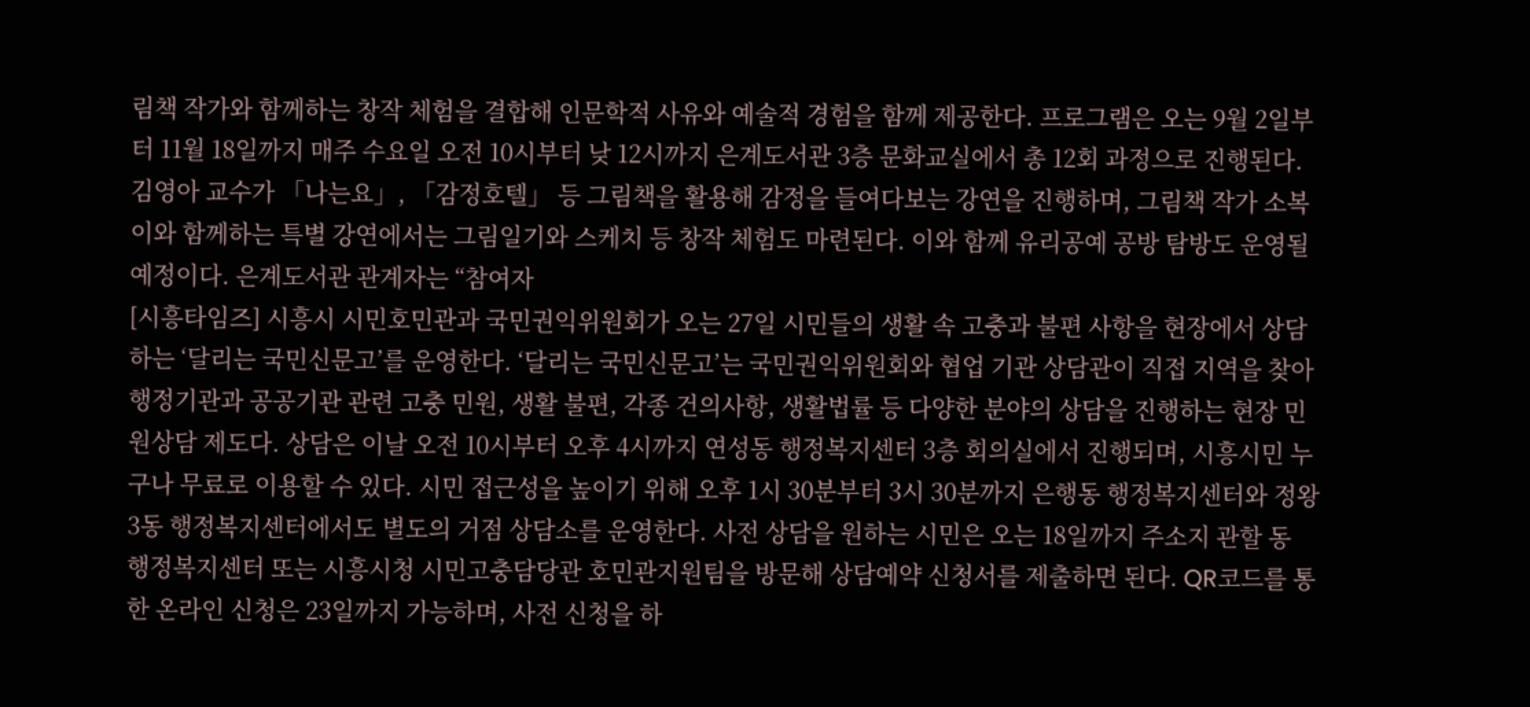림책 작가와 함께하는 창작 체험을 결합해 인문학적 사유와 예술적 경험을 함께 제공한다. 프로그램은 오는 9월 2일부터 11월 18일까지 매주 수요일 오전 10시부터 낮 12시까지 은계도서관 3층 문화교실에서 총 12회 과정으로 진행된다. 김영아 교수가 「나는요」, 「감정호텔」 등 그림책을 활용해 감정을 들여다보는 강연을 진행하며, 그림책 작가 소복이와 함께하는 특별 강연에서는 그림일기와 스케치 등 창작 체험도 마련된다. 이와 함께 유리공예 공방 탐방도 운영될 예정이다. 은계도서관 관계자는 “참여자
[시흥타임즈] 시흥시 시민호민관과 국민권익위원회가 오는 27일 시민들의 생활 속 고충과 불편 사항을 현장에서 상담하는 ‘달리는 국민신문고’를 운영한다. ‘달리는 국민신문고’는 국민권익위원회와 협업 기관 상담관이 직접 지역을 찾아 행정기관과 공공기관 관련 고충 민원, 생활 불편, 각종 건의사항, 생활법률 등 다양한 분야의 상담을 진행하는 현장 민원상담 제도다. 상담은 이날 오전 10시부터 오후 4시까지 연성동 행정복지센터 3층 회의실에서 진행되며, 시흥시민 누구나 무료로 이용할 수 있다. 시민 접근성을 높이기 위해 오후 1시 30분부터 3시 30분까지 은행동 행정복지센터와 정왕3동 행정복지센터에서도 별도의 거점 상담소를 운영한다. 사전 상담을 원하는 시민은 오는 18일까지 주소지 관할 동 행정복지센터 또는 시흥시청 시민고충담당관 호민관지원팀을 방문해 상담예약 신청서를 제출하면 된다. QR코드를 통한 온라인 신청은 23일까지 가능하며, 사전 신청을 하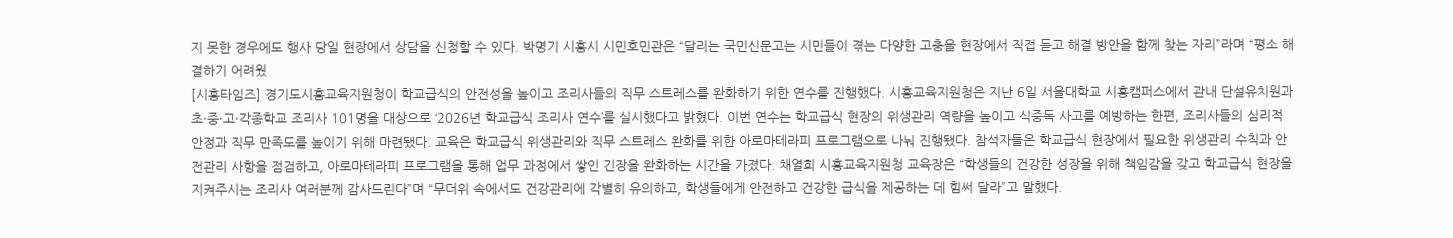지 못한 경우에도 행사 당일 현장에서 상담을 신청할 수 있다. 박명기 시흥시 시민호민관은 “달리는 국민신문고는 시민들이 겪는 다양한 고충을 현장에서 직접 듣고 해결 방안을 함께 찾는 자리”라며 “평소 해결하기 어려웠
[시흥타임즈] 경기도시흥교육지원청이 학교급식의 안전성을 높이고 조리사들의 직무 스트레스를 완화하기 위한 연수를 진행했다. 시흥교육지원청은 지난 6일 서울대학교 시흥캠퍼스에서 관내 단설유치원과 초·중·고·각종학교 조리사 101명을 대상으로 ‘2026년 학교급식 조리사 연수’를 실시했다고 밝혔다. 이번 연수는 학교급식 현장의 위생관리 역량을 높이고 식중독 사고를 예방하는 한편, 조리사들의 심리적 안정과 직무 만족도를 높이기 위해 마련됐다. 교육은 학교급식 위생관리와 직무 스트레스 완화를 위한 아로마테라피 프로그램으로 나눠 진행됐다. 참석자들은 학교급식 현장에서 필요한 위생관리 수칙과 안전관리 사항을 점검하고, 아로마테라피 프로그램을 통해 업무 과정에서 쌓인 긴장을 완화하는 시간을 가졌다. 채열희 시흥교육지원청 교육장은 “학생들의 건강한 성장을 위해 책임감을 갖고 학교급식 현장을 지켜주시는 조리사 여러분께 감사드린다”며 “무더위 속에서도 건강관리에 각별히 유의하고, 학생들에게 안전하고 건강한 급식을 제공하는 데 힘써 달라”고 말했다.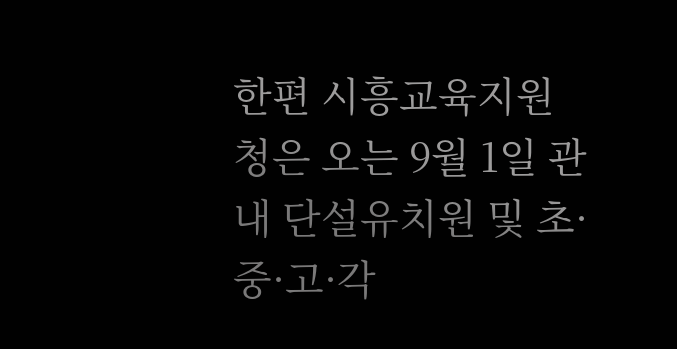한편 시흥교육지원청은 오는 9월 1일 관내 단설유치원 및 초·중·고·각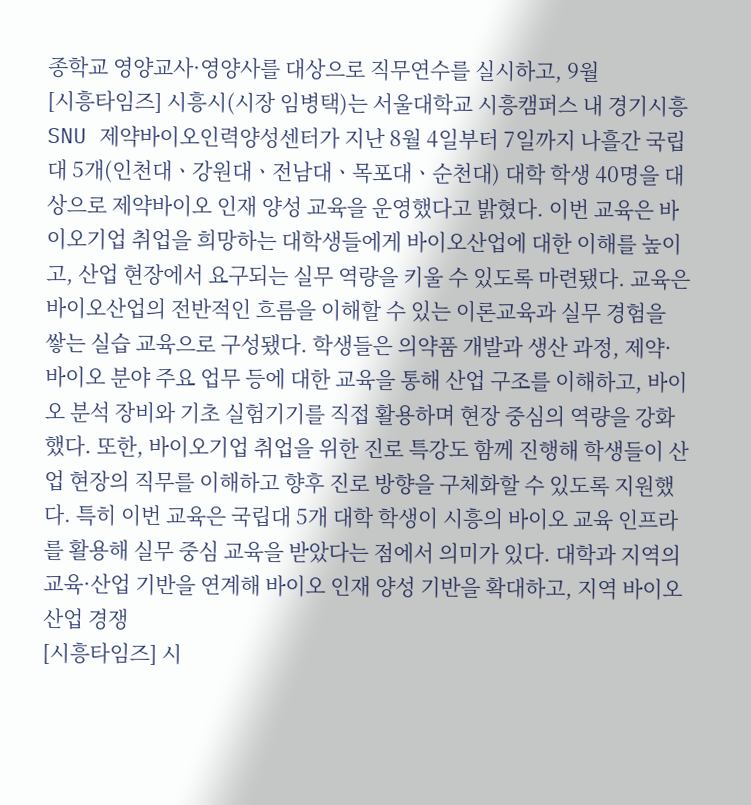종학교 영양교사·영양사를 대상으로 직무연수를 실시하고, 9월
[시흥타임즈] 시흥시(시장 임병택)는 서울대학교 시흥캠퍼스 내 경기시흥 SNU 제약바이오인력양성센터가 지난 8월 4일부터 7일까지 나흘간 국립대 5개(인천대ㆍ강원대ㆍ전남대ㆍ목포대ㆍ순천대) 대학 학생 40명을 대상으로 제약바이오 인재 양성 교육을 운영했다고 밝혔다. 이번 교육은 바이오기업 취업을 희망하는 대학생들에게 바이오산업에 대한 이해를 높이고, 산업 현장에서 요구되는 실무 역량을 키울 수 있도록 마련됐다. 교육은 바이오산업의 전반적인 흐름을 이해할 수 있는 이론교육과 실무 경험을 쌓는 실습 교육으로 구성됐다. 학생들은 의약품 개발과 생산 과정, 제약·바이오 분야 주요 업무 등에 대한 교육을 통해 산업 구조를 이해하고, 바이오 분석 장비와 기초 실험기기를 직접 활용하며 현장 중심의 역량을 강화했다. 또한, 바이오기업 취업을 위한 진로 특강도 함께 진행해 학생들이 산업 현장의 직무를 이해하고 향후 진로 방향을 구체화할 수 있도록 지원했다. 특히 이번 교육은 국립대 5개 대학 학생이 시흥의 바이오 교육 인프라를 활용해 실무 중심 교육을 받았다는 점에서 의미가 있다. 대학과 지역의 교육·산업 기반을 연계해 바이오 인재 양성 기반을 확대하고, 지역 바이오산업 경쟁
[시흥타임즈] 시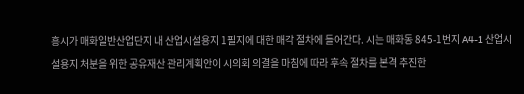흥시가 매화일반산업단지 내 산업시설용지 1필지에 대한 매각 절차에 들어간다. 시는 매화동 845-1번지 A4-1 산업시설용지 처분을 위한 공유재산 관리계획안이 시의회 의결을 마침에 따라 후속 절차를 본격 추진한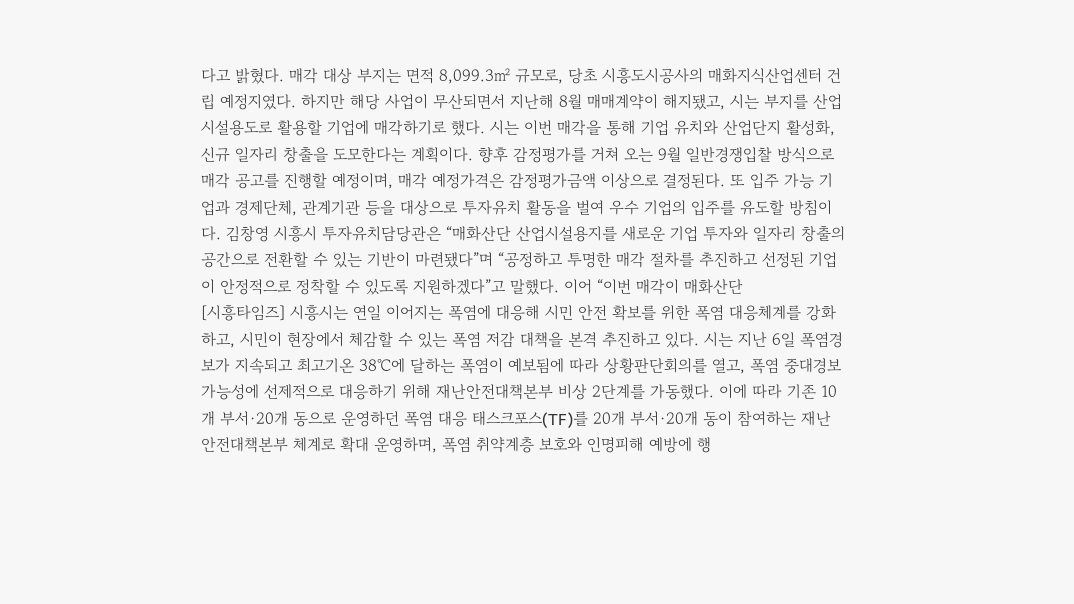다고 밝혔다. 매각 대상 부지는 면적 8,099.3㎡ 규모로, 당초 시흥도시공사의 매화지식산업센터 건립 예정지였다. 하지만 해당 사업이 무산되면서 지난해 8월 매매계약이 해지됐고, 시는 부지를 산업시설용도로 활용할 기업에 매각하기로 했다. 시는 이번 매각을 통해 기업 유치와 산업단지 활성화, 신규 일자리 창출을 도모한다는 계획이다. 향후 감정평가를 거쳐 오는 9월 일반경쟁입찰 방식으로 매각 공고를 진행할 예정이며, 매각 예정가격은 감정평가금액 이상으로 결정된다. 또 입주 가능 기업과 경제단체, 관계기관 등을 대상으로 투자유치 활동을 벌여 우수 기업의 입주를 유도할 방침이다. 김창영 시흥시 투자유치담당관은 “매화산단 산업시설용지를 새로운 기업 투자와 일자리 창출의 공간으로 전환할 수 있는 기반이 마련됐다”며 “공정하고 투명한 매각 절차를 추진하고 선정된 기업이 안정적으로 정착할 수 있도록 지원하겠다”고 말했다. 이어 “이번 매각이 매화산단
[시흥타임즈] 시흥시는 연일 이어지는 폭염에 대응해 시민 안전 확보를 위한 폭염 대응체계를 강화하고, 시민이 현장에서 체감할 수 있는 폭염 저감 대책을 본격 추진하고 있다. 시는 지난 6일 폭염경보가 지속되고 최고기온 38℃에 달하는 폭염이 예보됨에 따라 상황판단회의를 열고, 폭염 중대경보 가능성에 선제적으로 대응하기 위해 재난안전대책본부 비상 2단계를 가동했다. 이에 따라 기존 10개 부서·20개 동으로 운영하던 폭염 대응 태스크포스(TF)를 20개 부서·20개 동이 참여하는 재난안전대책본부 체계로 확대 운영하며, 폭염 취약계층 보호와 인명피해 예방에 행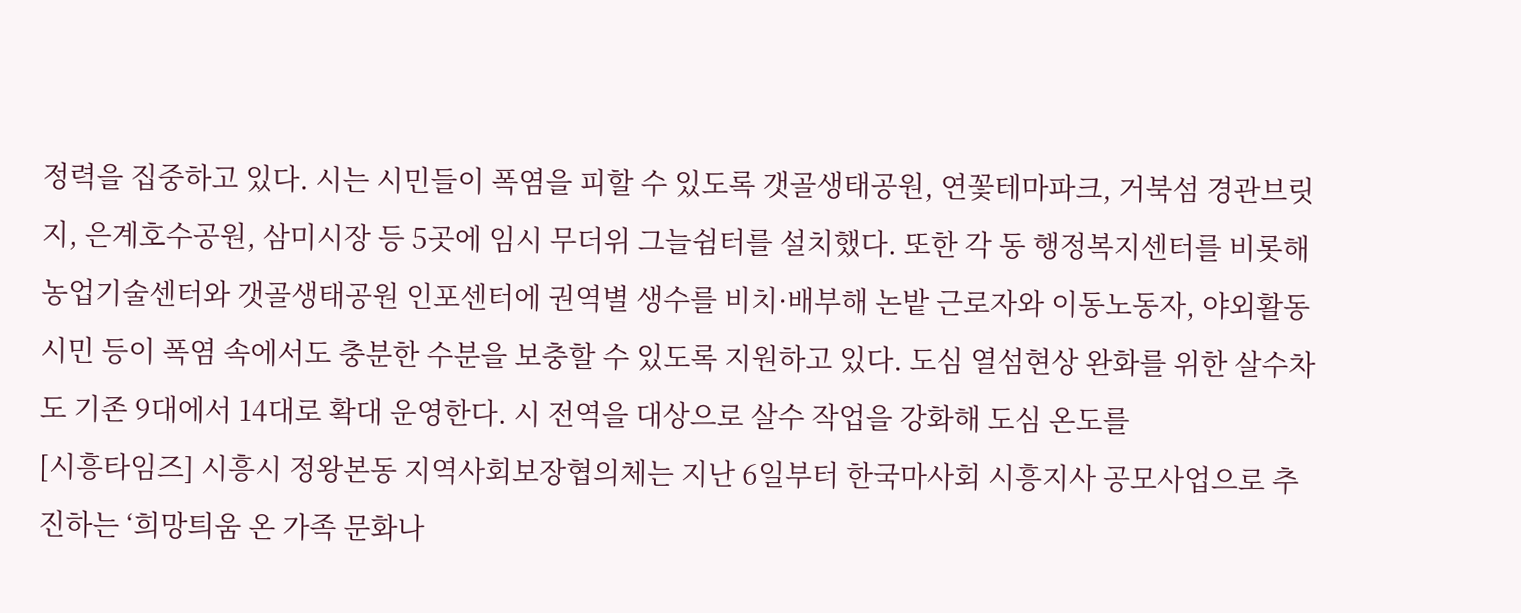정력을 집중하고 있다. 시는 시민들이 폭염을 피할 수 있도록 갯골생태공원, 연꽃테마파크, 거북섬 경관브릿지, 은계호수공원, 삼미시장 등 5곳에 임시 무더위 그늘쉼터를 설치했다. 또한 각 동 행정복지센터를 비롯해 농업기술센터와 갯골생태공원 인포센터에 권역별 생수를 비치·배부해 논밭 근로자와 이동노동자, 야외활동 시민 등이 폭염 속에서도 충분한 수분을 보충할 수 있도록 지원하고 있다. 도심 열섬현상 완화를 위한 살수차도 기존 9대에서 14대로 확대 운영한다. 시 전역을 대상으로 살수 작업을 강화해 도심 온도를
[시흥타임즈] 시흥시 정왕본동 지역사회보장협의체는 지난 6일부터 한국마사회 시흥지사 공모사업으로 추진하는 ‘희망틔움 온 가족 문화나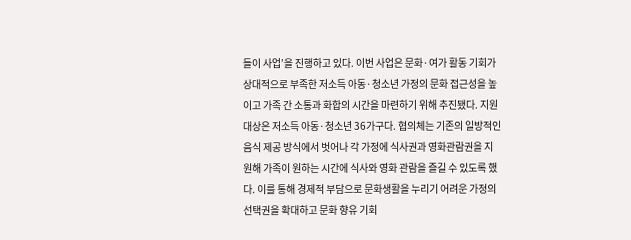들이 사업’을 진행하고 있다. 이번 사업은 문화·여가 활동 기회가 상대적으로 부족한 저소득 아동·청소년 가정의 문화 접근성을 높이고 가족 간 소통과 화합의 시간을 마련하기 위해 추진됐다. 지원 대상은 저소득 아동·청소년 36가구다. 협의체는 기존의 일방적인 음식 제공 방식에서 벗어나 각 가정에 식사권과 영화관람권을 지원해 가족이 원하는 시간에 식사와 영화 관람을 즐길 수 있도록 했다. 이를 통해 경제적 부담으로 문화생활을 누리기 어려운 가정의 선택권을 확대하고 문화 향유 기회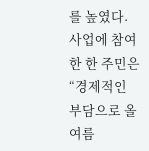를 높였다. 사업에 참여한 한 주민은 “경제적인 부담으로 올여름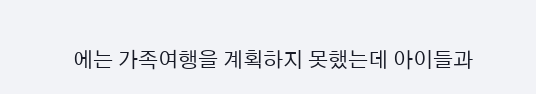에는 가족여행을 계획하지 못했는데 아이들과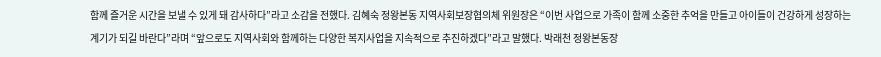함께 즐거운 시간을 보낼 수 있게 돼 감사하다”라고 소감을 전했다. 김혜숙 정왕본동 지역사회보장협의체 위원장은 “이번 사업으로 가족이 함께 소중한 추억을 만들고 아이들이 건강하게 성장하는 계기가 되길 바란다”라며 “앞으로도 지역사회와 함께하는 다양한 복지사업을 지속적으로 추진하겠다”라고 말했다. 박래천 정왕본동장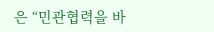은 “민관협력을 바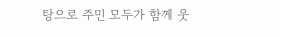탕으로 주민 모두가 함께 웃